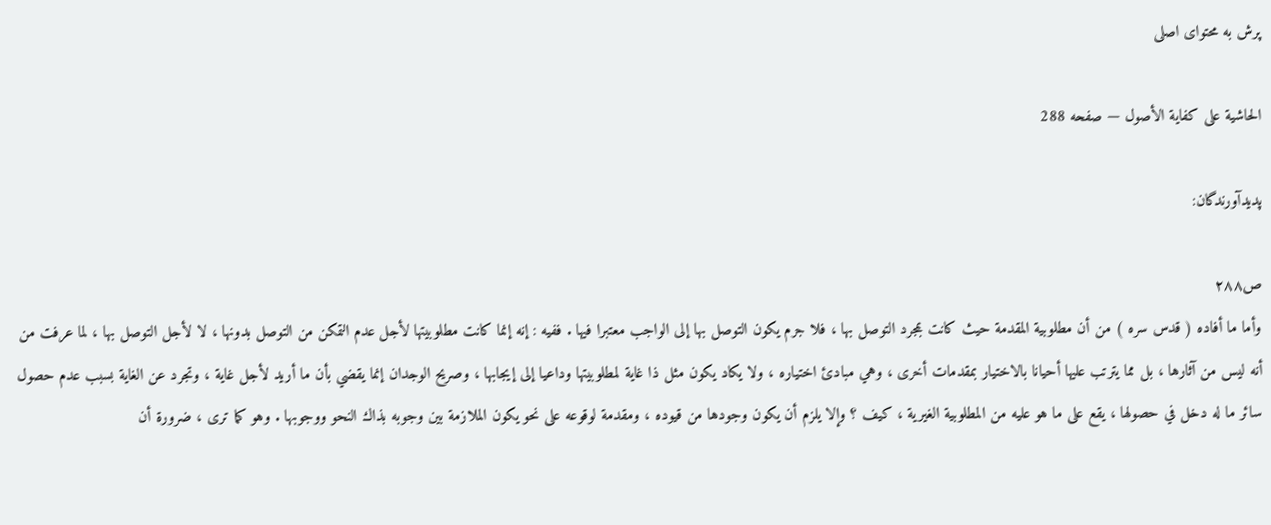پرش به محتوای اصلی

الحاشية على كفاية الأصول — صفحه 288

پدیدآورندگان:

ص۲۸۸
وأما ما أفاده ( قدس سره ) من أن مطلوبية المقدمة حيث كانت بمجرد التوصل بها ، فلا جرم يكون التوصل بها إلى الواجب معتبرا فيها . ففيه : إنه إنما كانت مطلوبيتها لأجل عدم التمكن من التوصل بدونها ، لا لأجل التوصل بها ، لما عرفت من أنه ليس من آثارها ، بل مما يترتب عليها أحيانا بالاختيار بمقدمات أخرى ، وهي مبادئ اختياره ، ولا يكاد يكون مثل ذا غاية لمطلوبيتها وداعيا إلى إيجابها ، وصريح الوجدان إنما يقضي بأن ما أريد لأجل غاية ، وتجرد عن الغاية بسبب عدم حصول سائر ما له دخل في حصولها ، يقع على ما هو عليه من المطلوبية الغيرية ، كيف ؟ وإلا يلزم أن يكون وجودها من قيوده ، ومقدمة لوقوعه على نحو يكون الملازمة بين وجوبه بذاك النحو ووجوبها . وهو كما ترى ، ضرورة أن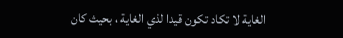الغاية لا تكاد تكون قيدا لذي الغاية ، بحيث كان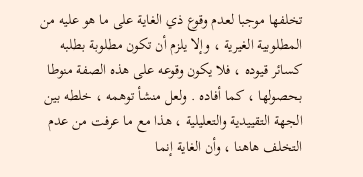تخلفها موجبا لعدم وقوع ذي الغاية على ما هو عليه من المطلوبية الغيرية ، وإلا يلزم أن تكون مطلوبة بطلبه كسائر قيوده ، فلا يكون وقوعه على هذه الصفة منوطا بحصولها ، كما أفاده . ولعل منشأ توهمه ، خلطه بين الجهة التقييدية والتعليلية ، هذا مع ما عرفت من عدم التخلف هاهنا ، وأن الغاية إنما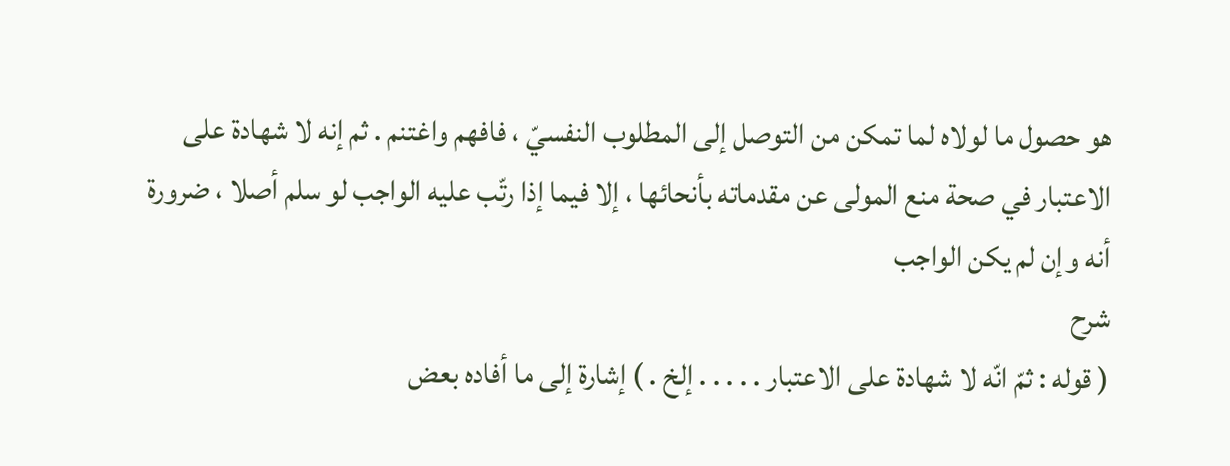هو حصول ما لولاه لما تمكن من التوصل إلى المطلوب النفسيّ ، فافهم واغتنم . ثم إنه لا شهادة على الاعتبار في صحة منع المولى عن مقدماته بأنحائها ، إلا فيما إذا رتّب عليه الواجب لو سلم أصلا ، ضرورة أنه وإن لم يكن الواجب
شرح
( قوله : ثمّ انّه لا شهادة على الاعتبار . . . . . إلخ . ) إشارة إلى ما أفاده بعض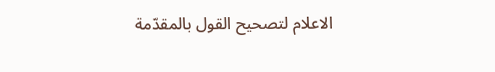الاعلام لتصحيح القول بالمقدّمة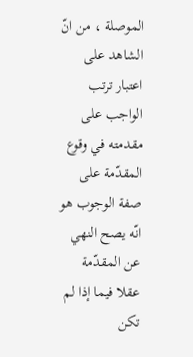الموصلة ، من انّ الشاهد على اعتبار ترتب الواجب على مقدمته في وقوع المقدّمة على صفة الوجوب هو انّه يصح النهي عن المقدّمة عقلا فيما إذا لم تكن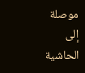موصلة إلى
الحاشية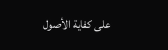على كفاية الأصول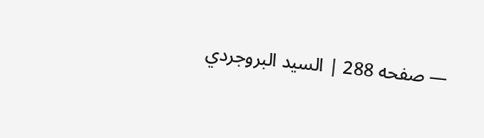— صفحه 288 | السيد البروجردي